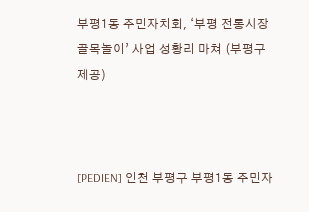부평1동 주민자치회, ‘부평 전통시장 골목놀이’ 사업 성황리 마쳐 (부평구 제공)



[PEDIEN] 인천 부평구 부평1동 주민자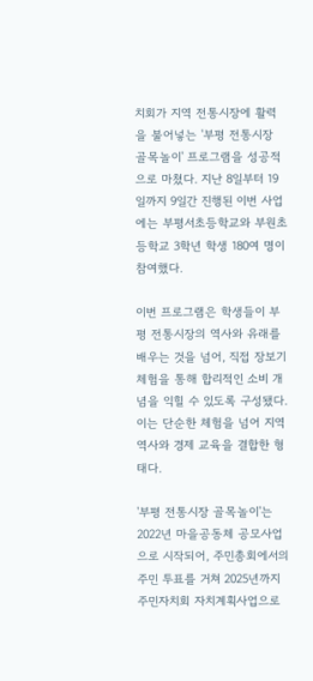치회가 지역 전통시장에 활력을 불어넣는 '부평 전통시장 골목놀이' 프로그램을 성공적으로 마쳤다. 지난 8일부터 19일까지 9일간 진행된 이번 사업에는 부평서초등학교와 부원초등학교 3학년 학생 180여 명이 참여했다.

이번 프로그램은 학생들이 부평 전통시장의 역사와 유래를 배우는 것을 넘어, 직접 장보기 체험을 통해 합리적인 소비 개념을 익힐 수 있도록 구성됐다. 이는 단순한 체험을 넘어 지역 역사와 경제 교육을 결합한 형태다.

'부평 전통시장 골목놀이'는 2022년 마을공동체 공모사업으로 시작되어, 주민총회에서의 주민 투표를 거쳐 2025년까지 주민자치회 자치계획사업으로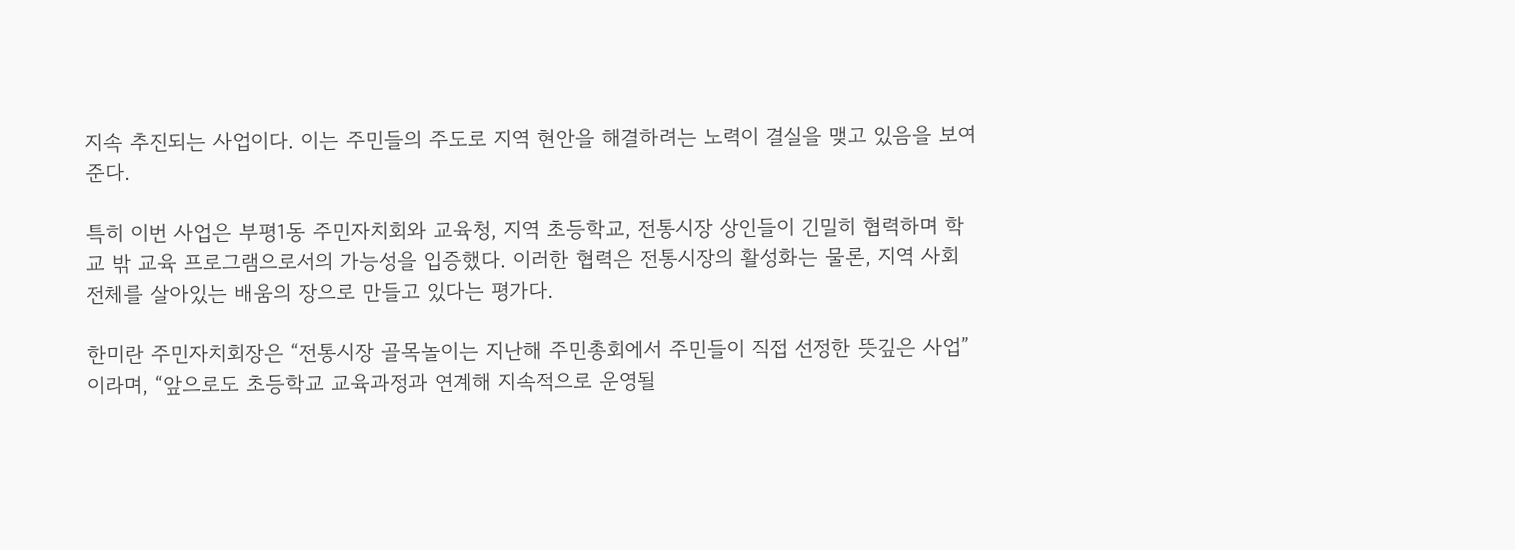지속 추진되는 사업이다. 이는 주민들의 주도로 지역 현안을 해결하려는 노력이 결실을 맺고 있음을 보여준다.

특히 이번 사업은 부평1동 주민자치회와 교육청, 지역 초등학교, 전통시장 상인들이 긴밀히 협력하며 학교 밖 교육 프로그램으로서의 가능성을 입증했다. 이러한 협력은 전통시장의 활성화는 물론, 지역 사회 전체를 살아있는 배움의 장으로 만들고 있다는 평가다.

한미란 주민자치회장은 “전통시장 골목놀이는 지난해 주민총회에서 주민들이 직접 선정한 뜻깊은 사업”이라며, “앞으로도 초등학교 교육과정과 연계해 지속적으로 운영될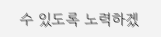수 있도록 노력하겠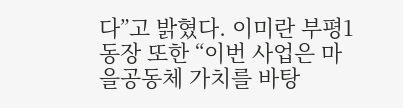다”고 밝혔다. 이미란 부평1동장 또한 “이번 사업은 마을공동체 가치를 바탕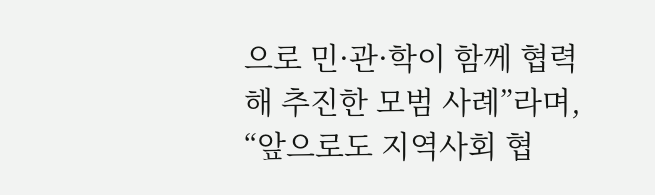으로 민·관·학이 함께 협력해 추진한 모범 사례”라며, “앞으로도 지역사회 협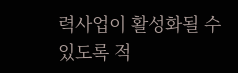력사업이 활성화될 수 있도록 적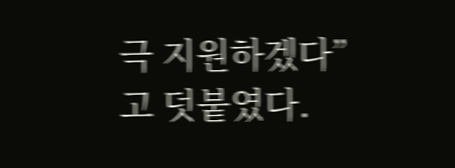극 지원하겠다”고 덧붙였다.